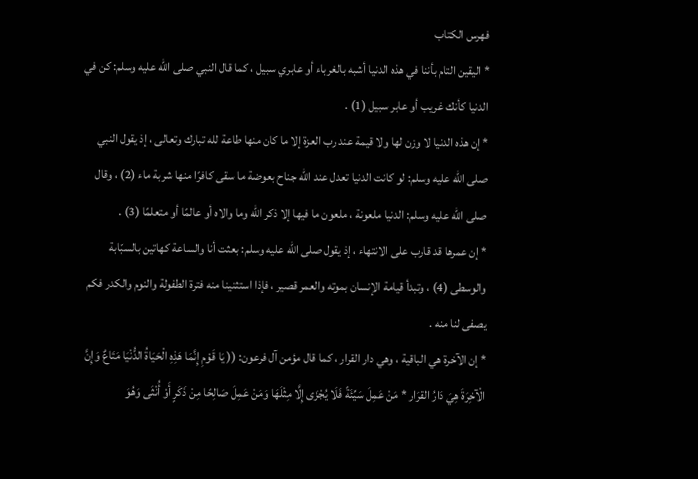فهرس الكتاب
* اليقين التام بأننا في هذه الدنيا أشبه بالغرباء أو عابري سبيل ، كما قال النبي صلى الله عليه وسلم: كن في الدنيا كأنك غريب أو عابر سبيل (1) .
* إن هذه الدنيا لا وزن لها ولا قيمة عند رب العزة إلا ما كان منها طاعة لله تبارك وتعالى ، إذ يقول النبي صلى الله عليه وسلم: لو كانت الدنيا تعدل عند الله جناح بعوضة ما سقى كافرًا منها شربة ماء (2) ، وقال صلى الله عليه وسلم: الدنيا ملعونة ، ملعون ما فيها إلا ذكر الله وما والاه أو عالمًا أو متعلمًا (3) .
* إن عمرها قد قارب على الانتهاء ، إذ يقول صلى الله عليه وسلم: بعثت أنا والساعة كهاتين بالسبّابة والوسطى (4) ، وتبدأ قيامة الإنسان بموته والعمر قصير ، فإذا استثنينا منه فترة الطفولة والنوم والكدر فكم يصفى لنا منه .
* إن الآخرة هي الباقية ، وهي دار القرار ، كما قال مؤمن آل فرعون: (( يَا قَوْمِ إِنَّمَا هَذِهِ الْحَيَاةُ الدُّنْيَا مَتَاعٌ وَإِنَّ الْآخِرَةَ هِيَ دَارُ القرَار * مَنْ عَمِلَ سَيِّئَةً فَلَا يُجْزَى إِلَّا مِثْلَهَا وَمَنْ عَمِلَ صَالِحًا مِنْ ذَكَرٍ أَوْ أُنْثَى وَهُوَ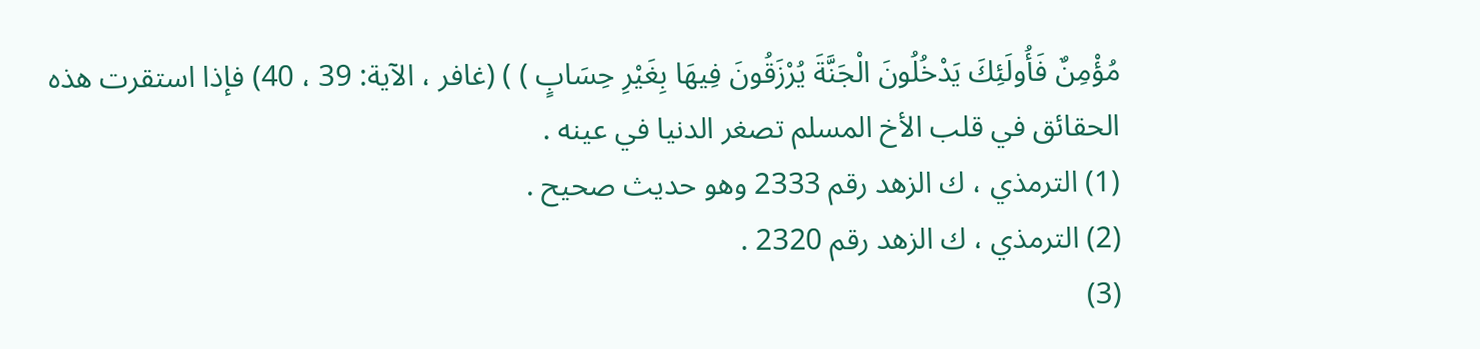مُؤْمِنٌ فَأُولَئِكَ يَدْخُلُونَ الْجَنَّةَ يُرْزَقُونَ فِيهَا بِغَيْرِ حِسَابٍ ) ) (غافر ، الآية: 39 ، 40) فإذا استقرت هذه الحقائق في قلب الأخ المسلم تصغر الدنيا في عينه .
(1) الترمذي ، ك الزهد رقم 2333 وهو حديث صحيح .
(2) الترمذي ، ك الزهد رقم 2320 .
(3)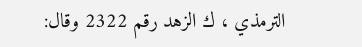الترمذي ، ك الزهد رقم 2322 وقال: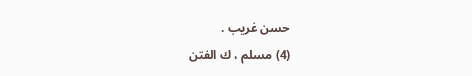حسن غريب .
(4) مسلم ، ك الفتن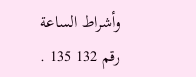وأشراط الساعة رقم 132 135 .